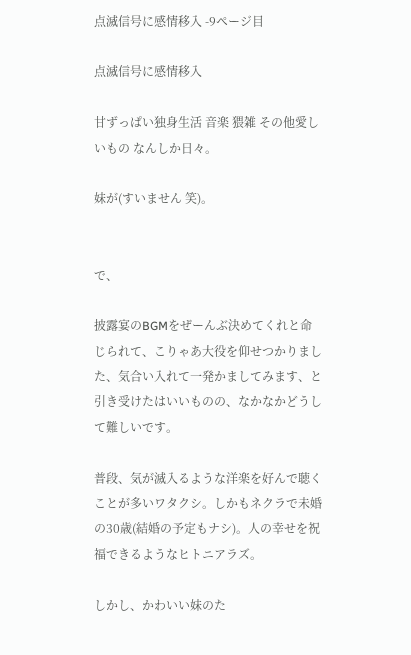点滅信号に感情移入 -9ページ目

点滅信号に感情移入

甘ずっぱい独身生活 音楽 猥雑 その他愛しいもの なんしか日々。

妹が(すいません 笑)。


で、

披露宴のBGMをぜーんぶ決めてくれと命じられて、こりゃあ大役を仰せつかりました、気合い入れて一発かましてみます、と引き受けたはいいものの、なかなかどうして難しいです。

普段、気が滅入るような洋楽を好んで聴くことが多いワタクシ。しかもネクラで未婚の30歳(結婚の予定もナシ)。人の幸せを祝福できるようなヒトニアラズ。

しかし、かわいい妹のた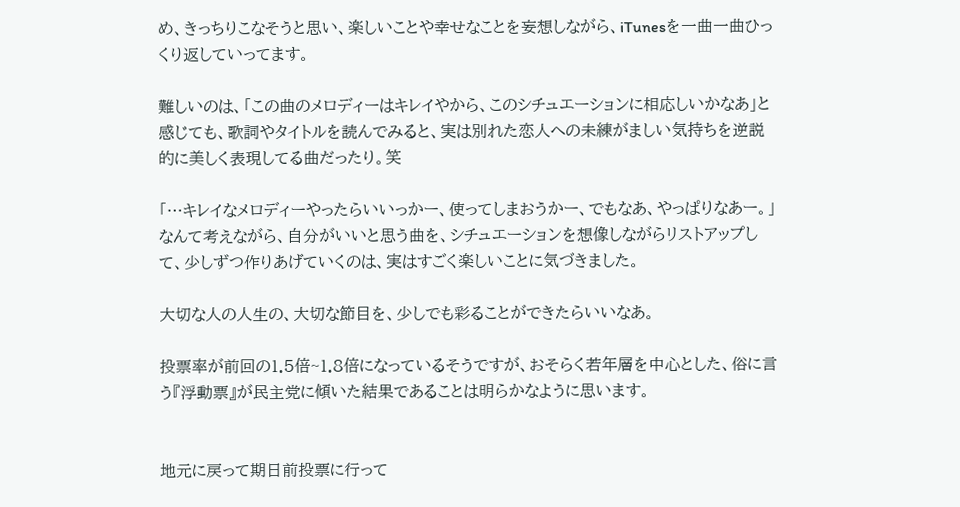め、きっちりこなそうと思い、楽しいことや幸せなことを妄想しながら、iTunesを一曲一曲ひっくり返していってます。

難しいのは、「この曲のメロディーはキレイやから、このシチュエーションに相応しいかなあ」と感じても、歌詞やタイトルを読んでみると、実は別れた恋人への未練がましい気持ちを逆説的に美しく表現してる曲だったり。笑

「…キレイなメロディーやったらいいっかー、使ってしまおうかー、でもなあ、やっぱりなあー。」なんて考えながら、自分がいいと思う曲を、シチュエーションを想像しながらリストアップして、少しずつ作りあげていくのは、実はすごく楽しいことに気づきました。

大切な人の人生の、大切な節目を、少しでも彩ることができたらいいなあ。

投票率が前回の1.5倍~1.8倍になっているそうですが、おそらく若年層を中心とした、俗に言う『浮動票』が民主党に傾いた結果であることは明らかなように思います。


地元に戻って期日前投票に行って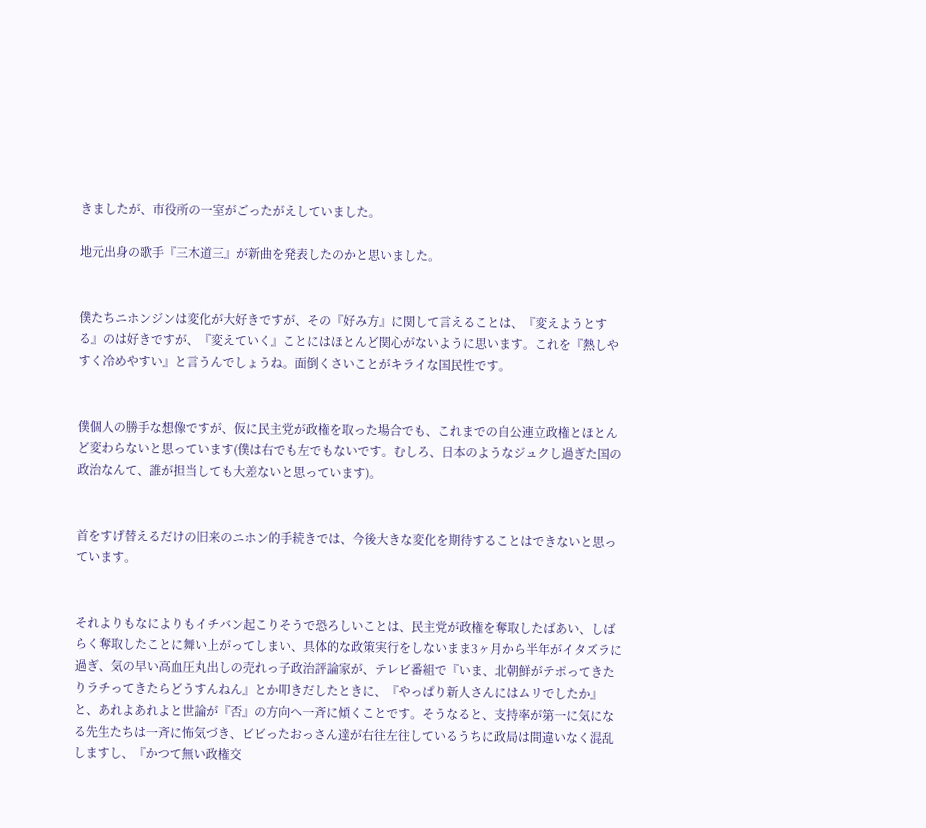きましたが、市役所の一室がごったがえしていました。

地元出身の歌手『三木道三』が新曲を発表したのかと思いました。


僕たちニホンジンは変化が大好きですが、その『好み方』に関して言えることは、『変えようとする』のは好きですが、『変えていく』ことにはほとんど関心がないように思います。これを『熱しやすく冷めやすい』と言うんでしょうね。面倒くさいことがキライな国民性です。


僕個人の勝手な想像ですが、仮に民主党が政権を取った場合でも、これまでの自公連立政権とほとんど変わらないと思っています(僕は右でも左でもないです。むしろ、日本のようなジュクし過ぎた国の政治なんて、誰が担当しても大差ないと思っています)。


首をすげ替えるだけの旧来のニホン的手続きでは、今後大きな変化を期待することはできないと思っています。


それよりもなによりもイチバン起こりそうで恐ろしいことは、民主党が政権を奪取したばあい、しばらく奪取したことに舞い上がってしまい、具体的な政策実行をしないまま3ヶ月から半年がイタズラに過ぎ、気の早い高血圧丸出しの売れっ子政治評論家が、テレビ番組で『いま、北朝鮮がテポってきたりラチってきたらどうすんねん』とか叩きだしたときに、『やっぱり新人さんにはムリでしたか』と、あれよあれよと世論が『否』の方向へ一斉に傾くことです。そうなると、支持率が第一に気になる先生たちは一斉に怖気づき、ビビったおっさん達が右往左往しているうちに政局は間違いなく混乱しますし、『かつて無い政権交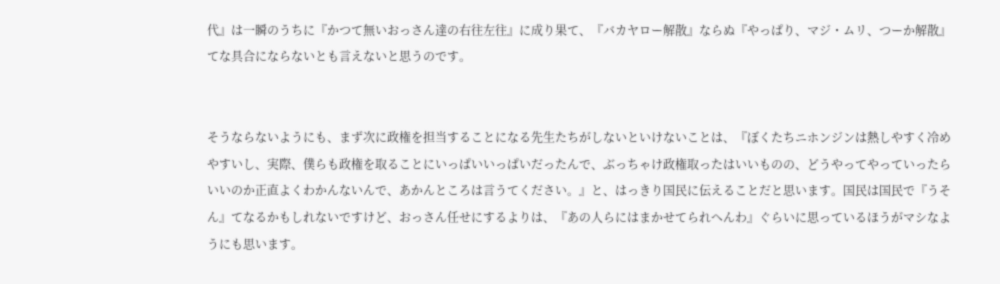代』は一瞬のうちに『かつて無いおっさん達の右往左往』に成り果て、『バカヤロー解散』ならぬ『やっぱり、マジ・ムリ、つーか解散』てな具合にならないとも言えないと思うのです。


そうならないようにも、まず次に政権を担当することになる先生たちがしないといけないことは、『ぼくたちニホンジンは熱しやすく冷めやすいし、実際、僕らも政権を取ることにいっぱいいっぱいだったんで、ぶっちゃけ政権取ったはいいものの、どうやってやっていったらいいのか正直よくわかんないんで、あかんところは言うてください。』と、はっきり国民に伝えることだと思います。国民は国民で『うそん』てなるかもしれないですけど、おっさん任せにするよりは、『あの人らにはまかせてられへんわ』ぐらいに思っているほうがマシなようにも思います。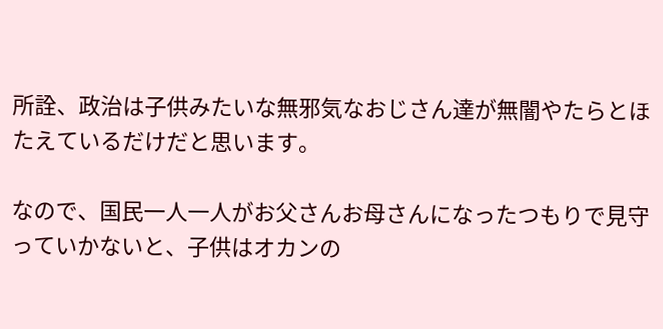所詮、政治は子供みたいな無邪気なおじさん達が無闇やたらとほたえているだけだと思います。

なので、国民一人一人がお父さんお母さんになったつもりで見守っていかないと、子供はオカンの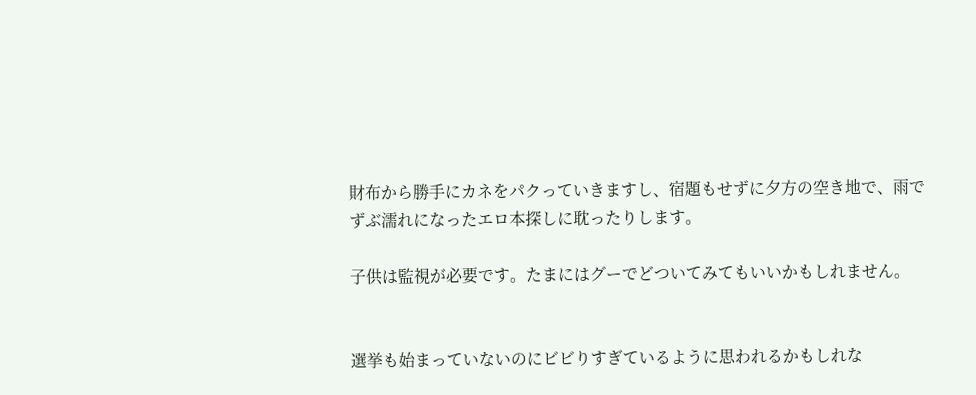財布から勝手にカネをパクっていきますし、宿題もせずに夕方の空き地で、雨でずぶ濡れになったエロ本探しに耽ったりします。

子供は監視が必要です。たまにはグーでどついてみてもいいかもしれません。


選挙も始まっていないのにビビりすぎているように思われるかもしれな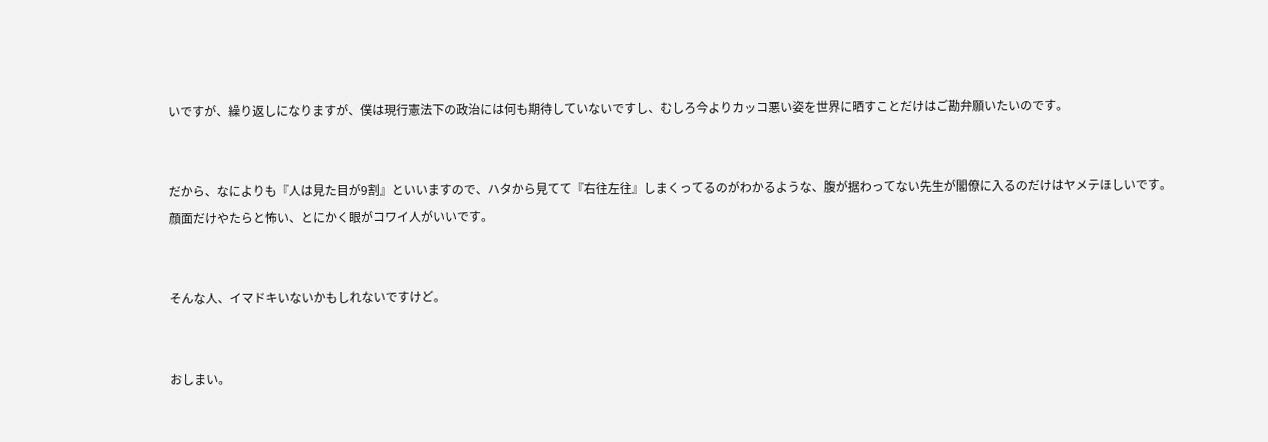いですが、繰り返しになりますが、僕は現行憲法下の政治には何も期待していないですし、むしろ今よりカッコ悪い姿を世界に晒すことだけはご勘弁願いたいのです。


だから、なによりも『人は見た目が9割』といいますので、ハタから見てて『右往左往』しまくってるのがわかるような、腹が据わってない先生が閣僚に入るのだけはヤメテほしいです。顔面だけやたらと怖い、とにかく眼がコワイ人がいいです。


そんな人、イマドキいないかもしれないですけど。


おしまい。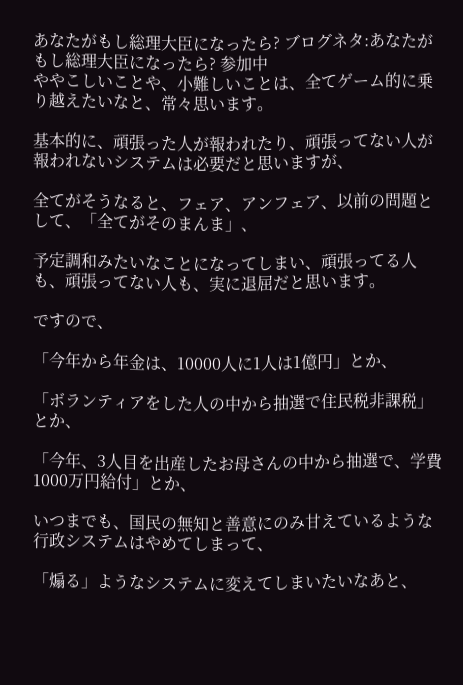あなたがもし総理大臣になったら? ブログネタ:あなたがもし総理大臣になったら? 参加中
ややこしいことや、小難しいことは、全てゲーム的に乗り越えたいなと、常々思います。

基本的に、頑張った人が報われたり、頑張ってない人が報われないシステムは必要だと思いますが、

全てがそうなると、フェア、アンフェア、以前の問題として、「全てがそのまんま」、

予定調和みたいなことになってしまい、頑張ってる人も、頑張ってない人も、実に退屈だと思います。

ですので、

「今年から年金は、10000人に1人は1億円」とか、

「ボランティアをした人の中から抽選で住民税非課税」とか、

「今年、3人目を出産したお母さんの中から抽選で、学費1000万円給付」とか、

いつまでも、国民の無知と善意にのみ甘えているような行政システムはやめてしまって、

「煽る」ようなシステムに変えてしまいたいなあと、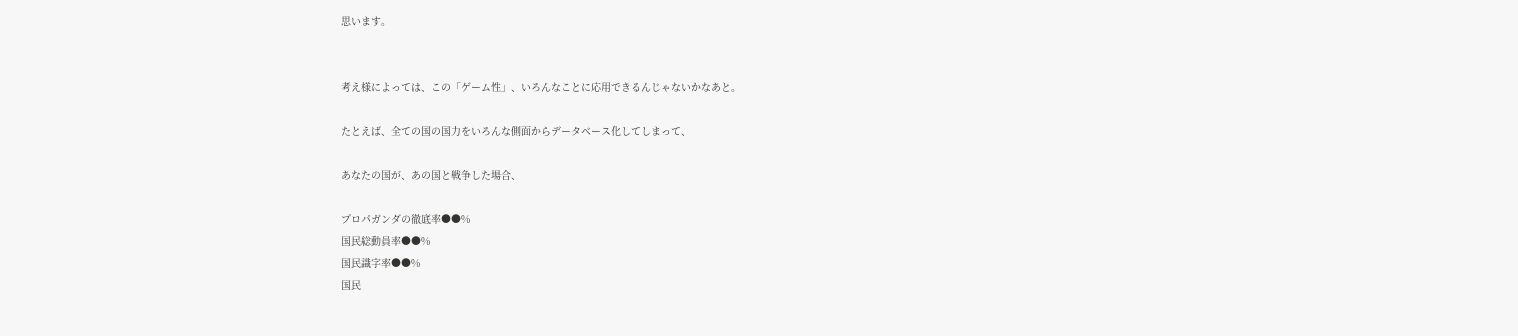思います。


考え様によっては、この「ゲーム性」、いろんなことに応用できるんじゃないかなあと。

たとえば、全ての国の国力をいろんな側面からデータベース化してしまって、

あなたの国が、あの国と戦争した場合、

プロパガンダの徹底率●●%
国民総動員率●●%
国民識字率●●%
国民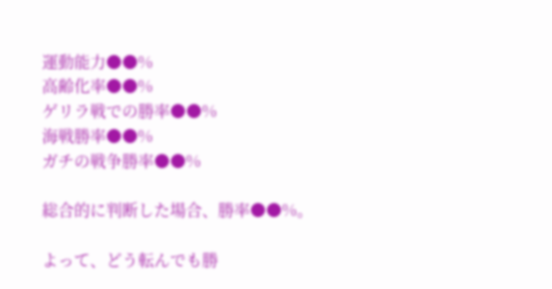運動能力●●%
高齢化率●●%
ゲリラ戦での勝率●●%
海戦勝率●●%
ガチの戦争勝率●●%

総合的に判断した場合、勝率●●%。

よって、どう転んでも勝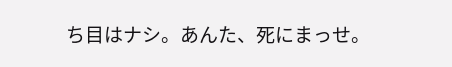ち目はナシ。あんた、死にまっせ。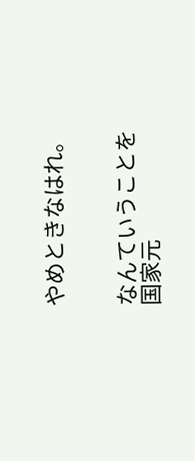やめときなはれ。


なんていうことを国家元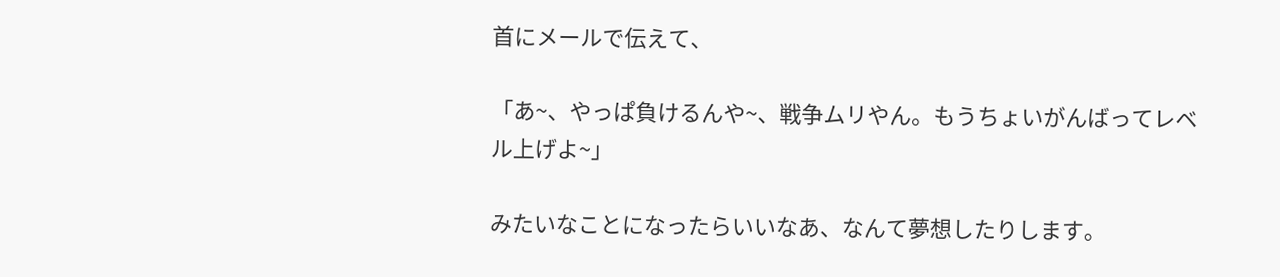首にメールで伝えて、

「あ~、やっぱ負けるんや~、戦争ムリやん。もうちょいがんばってレベル上げよ~」

みたいなことになったらいいなあ、なんて夢想したりします。